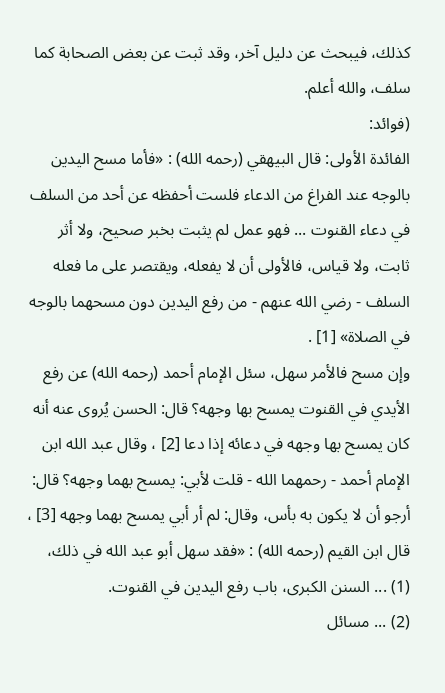كذلك، فيبحث عن دليل آخر، وقد ثبت عن بعض الصحابة كما سلف، والله أعلم.
(فوائد:
الفائدة الأولى: قال البيهقي (رحمه الله) : «فأما مسح اليدين بالوجه عند الفراغ من الدعاء فلست أحفظه عن أحد من السلف في دعاء القنوت ... فهو عمل لم يثبت بخبر صحيح، ولا أثر ثابت، ولا قياس، فالأولى أن لا يفعله، ويقتصر على ما فعله السلف - رضي الله عنهم - من رفع اليدين دون مسحهما بالوجه في الصلاة» [1] .
وإن مسح فالأمر سهل، سئل الإمام أحمد (رحمه الله) عن رفع الأيدي في القنوت يمسح بها وجهه؟ قال: الحسن يُروى عنه أنه كان يمسح بها وجهه في دعائه إذا دعا [2] ، وقال عبد الله ابن الإمام أحمد - رحمهما الله - قلت لأبي: يمسح بهما وجهه؟ قال: أرجو أن لا يكون به بأس، وقال: لم أر أبي يمسح بهما وجهه [3] ، قال ابن القيم (رحمه الله) : «فقد سهل أبو عبد الله في ذلك،
(1) ... السنن الكبرى، باب رفع اليدين في القنوت.
(2) ... مسائل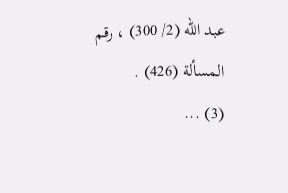عبد الله (2/ 300) ، رقم المسألة (426) .
(3) ...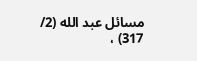مسائل عبد الله (2/ 317) ،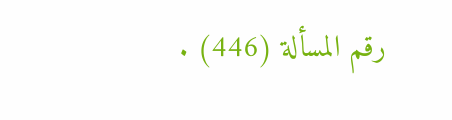رقم المسألة (446) .